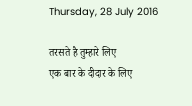Thursday, 28 July 2016

तरसते है तुम्हारे लिए
एक बार के दीदार के लिए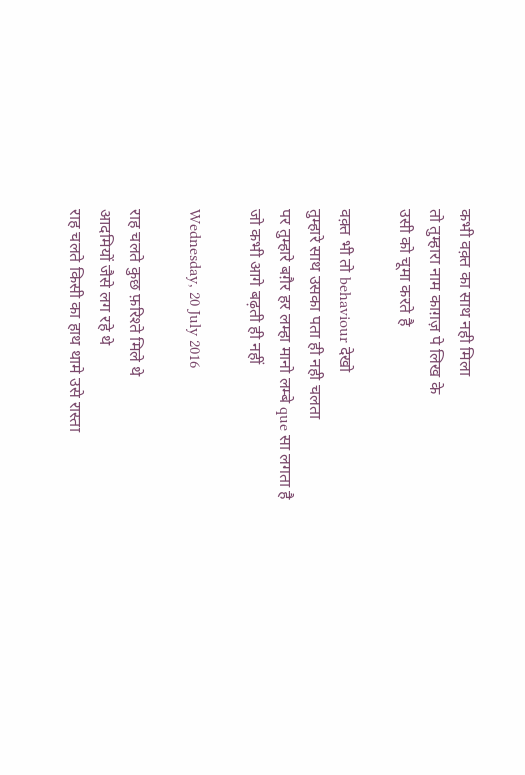कभी वक़्त का साथ नही मिला
तो तुम्हारा नाम काग़ज़ पे लिख के
उसी को चूमा करते है

वक़्त भी तो behaviour देखो
तुम्हारे साथ उसका पता ही नही चलता
पर तुम्हारे बग़ैर हर लम्हा मानो लम्बे que सा लगता है
जो कभी आगे बढ़ती ही नहीं

Wednesday, 20 July 2016

राह चलते कुछ फ़रिश्ते मिले थे
आदमियों जैसे लग रहे थे
राह चलते किसी का हाथ थामे उसे रास्ता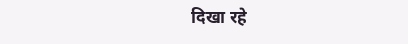दिखा रहे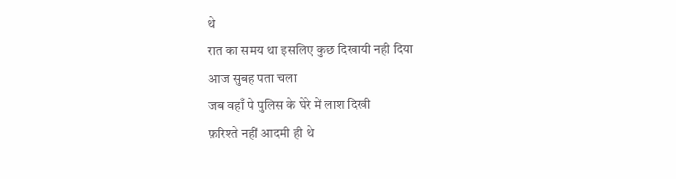थे
रात का समय था इसलिए कुछ दिखायी नही दिया
आज सुबह पता चला
जब वहाँ पे पुलिस के घेरे में लाश दिखी
फ़रिश्ते नहीं आदमी ही थे